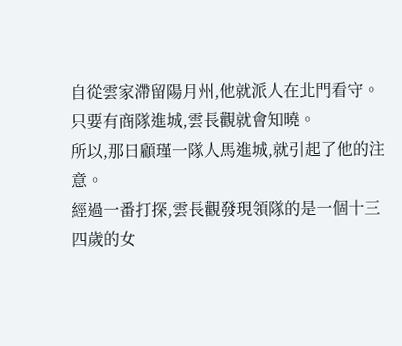自從雲家滯留陽月州,他就派人在北門看守。
只要有商隊進城,雲長觀就會知曉。
所以,那日顧瑾一隊人馬進城,就引起了他的注意。
經過一番打探,雲長觀發現領隊的是一個十三四歲的女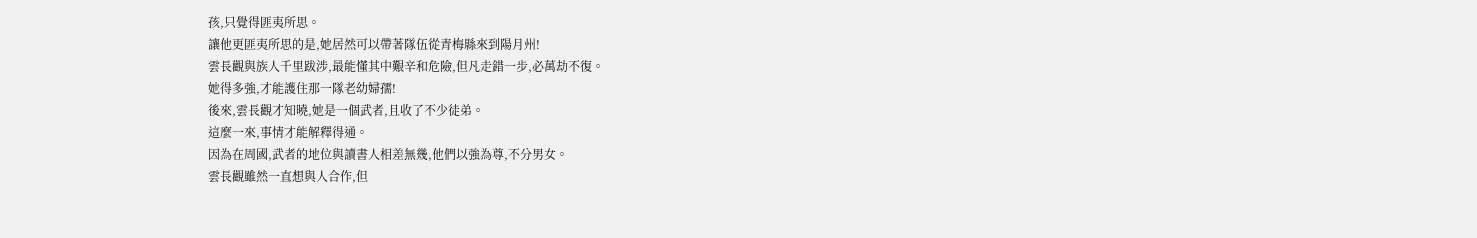孩,只覺得匪夷所思。
讓他更匪夷所思的是,她居然可以帶著隊伍從青梅縣來到陽月州!
雲長觀與族人千里跋涉,最能懂其中艱辛和危險,但凡走錯一步,必萬劫不復。
她得多強,才能護住那一隊老幼婦孺!
後來,雲長觀才知曉,她是一個武者,且收了不少徒弟。
這麼一來,事情才能解釋得通。
因為在周國,武者的地位與讀書人相差無幾,他們以強為尊,不分男女。
雲長觀雖然一直想與人合作,但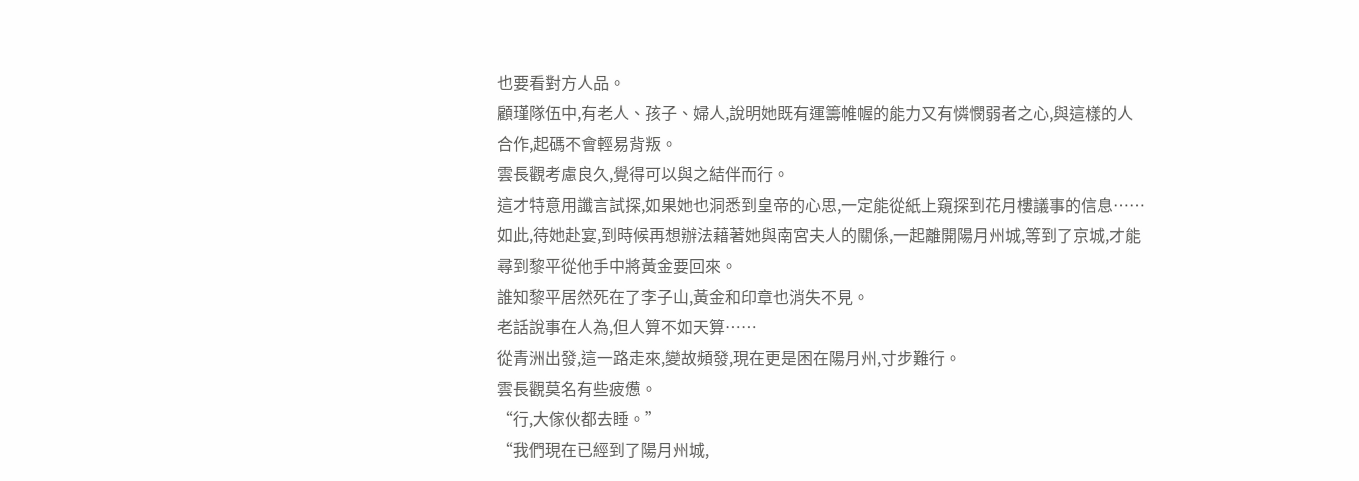也要看對方人品。
顧瑾隊伍中,有老人、孩子、婦人,說明她既有運籌帷幄的能力又有憐憫弱者之心,與這樣的人合作,起碼不會輕易背叛。
雲長觀考慮良久,覺得可以與之結伴而行。
這才特意用讖言試探,如果她也洞悉到皇帝的心思,一定能從紙上窺探到花月樓議事的信息……
如此,待她赴宴,到時候再想辦法藉著她與南宮夫人的關係,一起離開陽月州城,等到了京城,才能尋到黎平從他手中將黃金要回來。
誰知黎平居然死在了李子山,黃金和印章也消失不見。
老話說事在人為,但人算不如天算……
從青洲出發,這一路走來,變故頻發,現在更是困在陽月州,寸步難行。
雲長觀莫名有些疲憊。
“行,大傢伙都去睡。”
“我們現在已經到了陽月州城,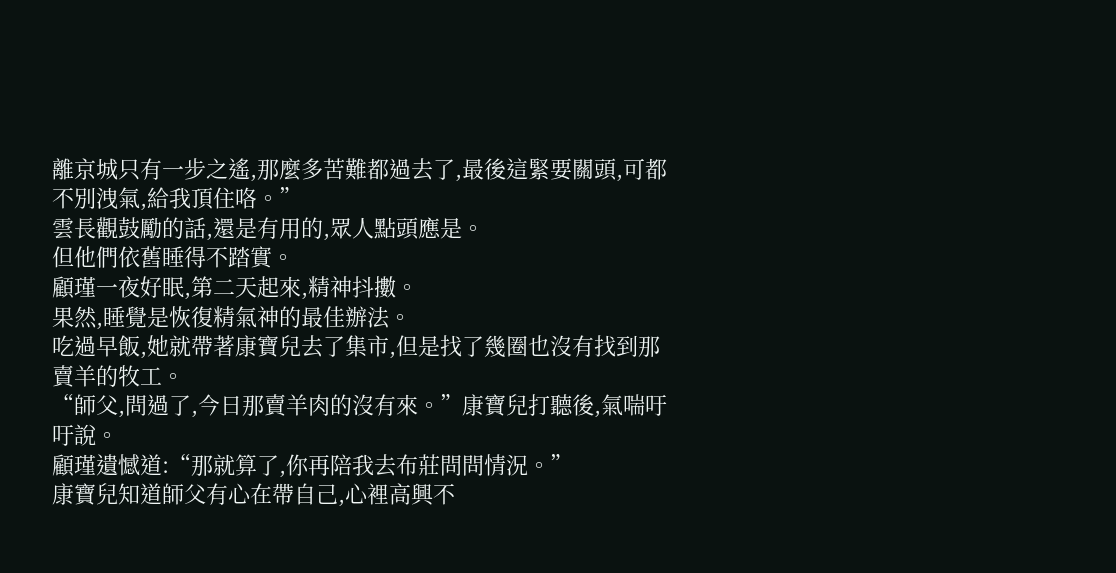離京城只有一步之遙,那麼多苦難都過去了,最後這緊要關頭,可都不別洩氣,給我頂住咯。”
雲長觀鼓勵的話,還是有用的,眾人點頭應是。
但他們依舊睡得不踏實。
顧瑾一夜好眠,第二天起來,精神抖擻。
果然,睡覺是恢復精氣神的最佳辦法。
吃過早飯,她就帶著康寶兒去了集市,但是找了幾圈也沒有找到那賣羊的牧工。
“師父,問過了,今日那賣羊肉的沒有來。”康寶兒打聽後,氣喘吁吁說。
顧瑾遺憾道:“那就算了,你再陪我去布莊問問情況。”
康寶兒知道師父有心在帶自己,心裡高興不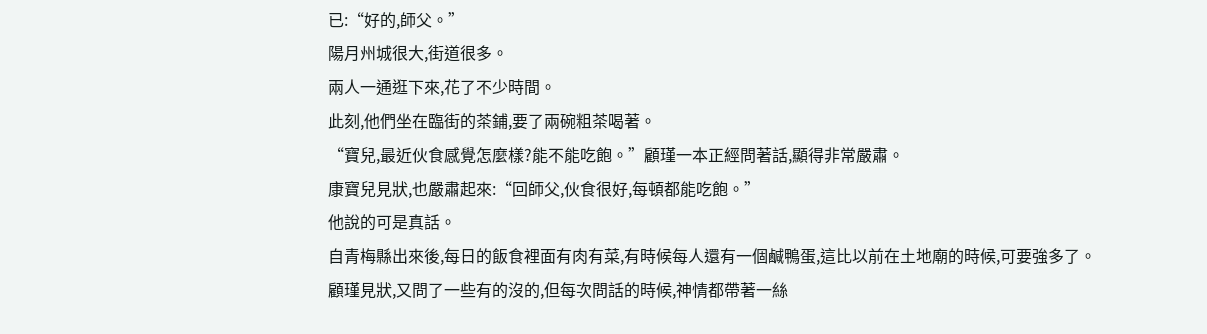已:“好的,師父。”
陽月州城很大,街道很多。
兩人一通逛下來,花了不少時間。
此刻,他們坐在臨街的茶鋪,要了兩碗粗茶喝著。
“寶兒,最近伙食感覺怎麼樣?能不能吃飽。”顧瑾一本正經問著話,顯得非常嚴肅。
康寶兒見狀,也嚴肅起來:“回師父,伙食很好,每頓都能吃飽。”
他說的可是真話。
自青梅縣出來後,每日的飯食裡面有肉有菜,有時候每人還有一個鹹鴨蛋,這比以前在土地廟的時候,可要強多了。
顧瑾見狀,又問了一些有的沒的,但每次問話的時候,神情都帶著一絲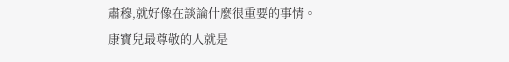肅穆,就好像在談論什麼很重要的事情。
康寶兒最尊敬的人就是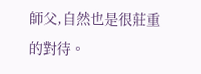師父,自然也是很莊重的對待。